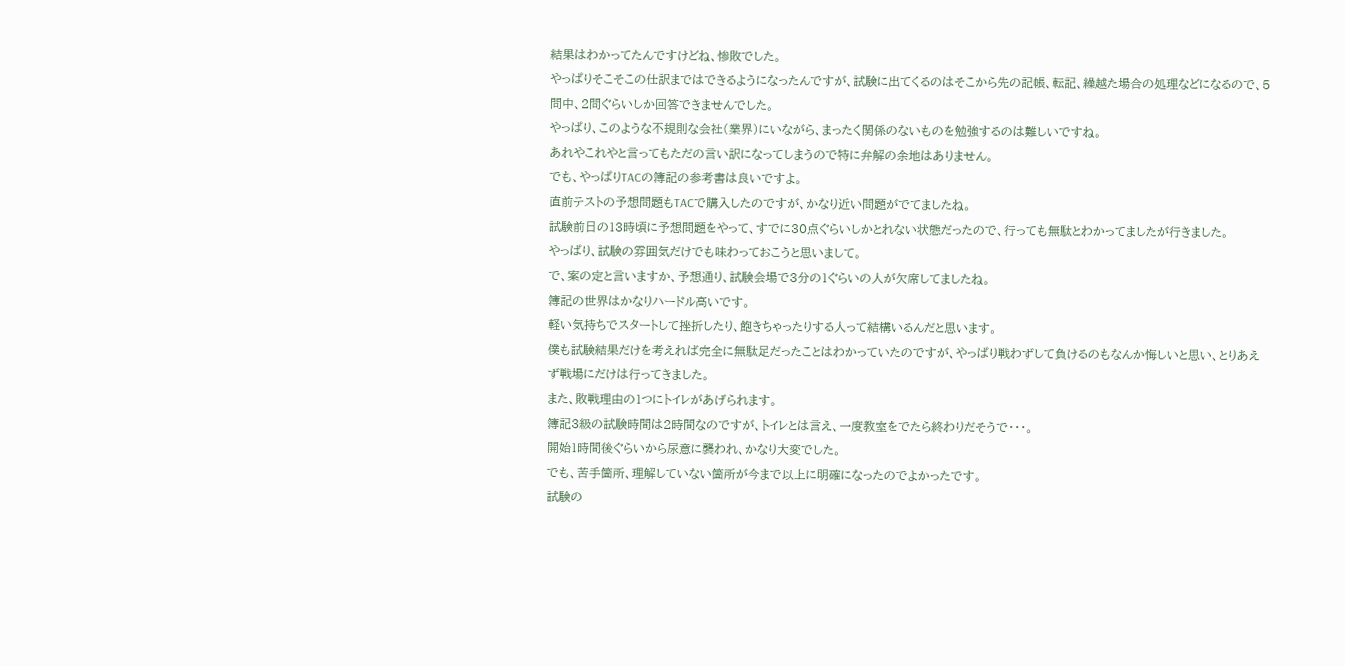結果はわかってたんですけどね、惨敗でした。
やっぱりそこそこの仕訳まではできるようになったんですが、試験に出てくるのはそこから先の記帳、転記、繰越た場合の処理などになるので、5問中、2問ぐらいしか回答できませんでした。
やっぱり、このような不規則な会社(業界)にいながら、まったく関係のないものを勉強するのは難しいですね。
あれやこれやと言ってもただの言い訳になってしまうので特に弁解の余地はありません。
でも、やっぱりTACの簿記の参考書は良いですよ。
直前テストの予想問題もTACで購入したのですが、かなり近い問題がでてましたね。
試験前日の13時頃に予想問題をやって、すでに30点ぐらいしかとれない状態だったので、行っても無駄とわかってましたが行きました。
やっぱり、試験の雰囲気だけでも味わっておこうと思いまして。
で、案の定と言いますか、予想通り、試験会場で3分の1ぐらいの人が欠席してましたね。
簿記の世界はかなりハードル高いです。
軽い気持ちでスタートして挫折したり、飽きちゃったりする人って結構いるんだと思います。
僕も試験結果だけを考えれば完全に無駄足だったことはわかっていたのですが、やっぱり戦わずして負けるのもなんか悔しいと思い、とりあえず戦場にだけは行ってきました。
また、敗戦理由の1つにトイレがあげられます。
簿記3級の試験時間は2時間なのですが、トイレとは言え、一度教室をでたら終わりだそうで・・・。
開始1時間後ぐらいから尿意に襲われ、かなり大変でした。
でも、苦手箇所、理解していない箇所が今まで以上に明確になったのでよかったです。
試験の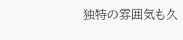独特の雰囲気も久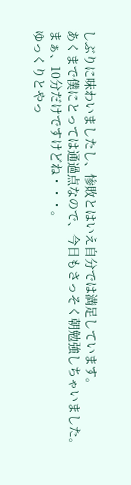しぶりに味わいましたし、惨敗とはいえ自分では満足しています。
あくまで僕にとっては通過点なので、今日もさっそく朝勉強しちゃいました。
まぁ、10分だけですけどね・・・。
ゆっくりとやっ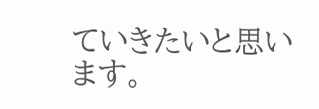ていきたいと思います。